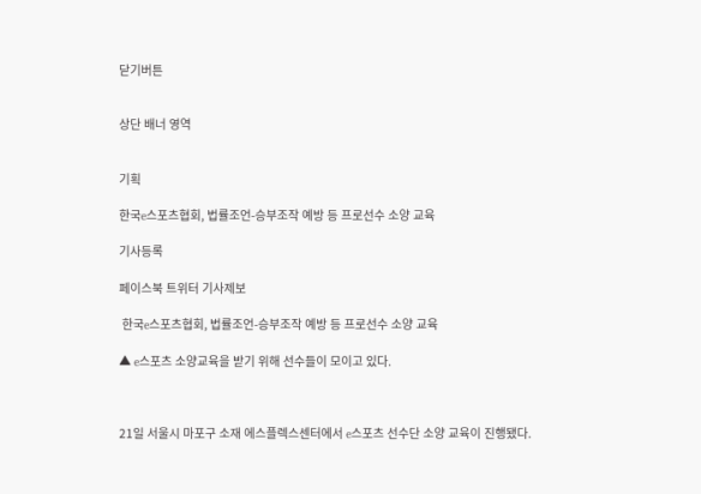닫기버튼


상단 배너 영역


기획

한국e스포츠협회, 법률조언-승부조작 예방 등 프로선수 소양 교육

기사등록

페이스북 트위터 기사제보

 한국e스포츠협회, 법률조언-승부조작 예방 등 프로선수 소양 교육

▲ e스포츠 소양교육을 받기 위해 선수들이 모이고 있다.



21일 서울시 마포구 소재 에스플렉스센터에서 e스포츠 선수단 소양 교육이 진행됐다.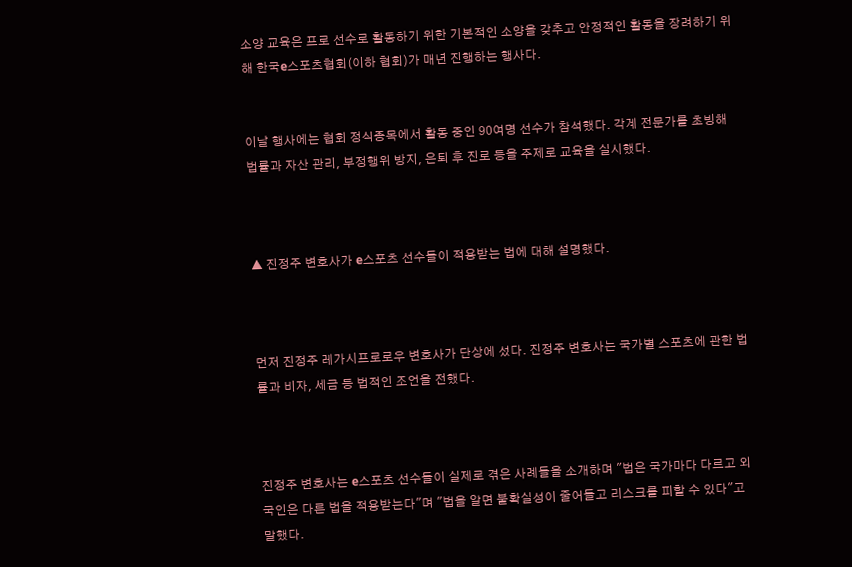소양 교육은 프로 선수로 활동하기 위한 기본적인 소양을 갖추고 안정적인 활동을 장려하기 위해 한국e스포츠협회(이하 협회)가 매년 진행하는 행사다.


이날 행사에는 협회 정식종목에서 활동 중인 90여명 선수가 참석했다. 각계 전문가를 초빙해 법률과 자산 관리, 부정행위 방지, 은퇴 후 진로 등을 주제로 교육을 실시했다.



▲ 진정주 변호사가 e스포츠 선수들이 적용받는 법에 대해 설명했다.



먼저 진정주 레가시프로로우 변호사가 단상에 섰다. 진정주 변호사는 국가별 스포츠에 관한 법률과 비자, 세금 등 법적인 조언을 전했다.



진정주 변호사는 e스포츠 선수들이 실제로 겪은 사례들을 소개하며 "법은 국가마다 다르고 외국인은 다른 법을 적용받는다"며 "법을 알면 불확실성이 줄어들고 리스크를 피할 수 있다"고 말했다.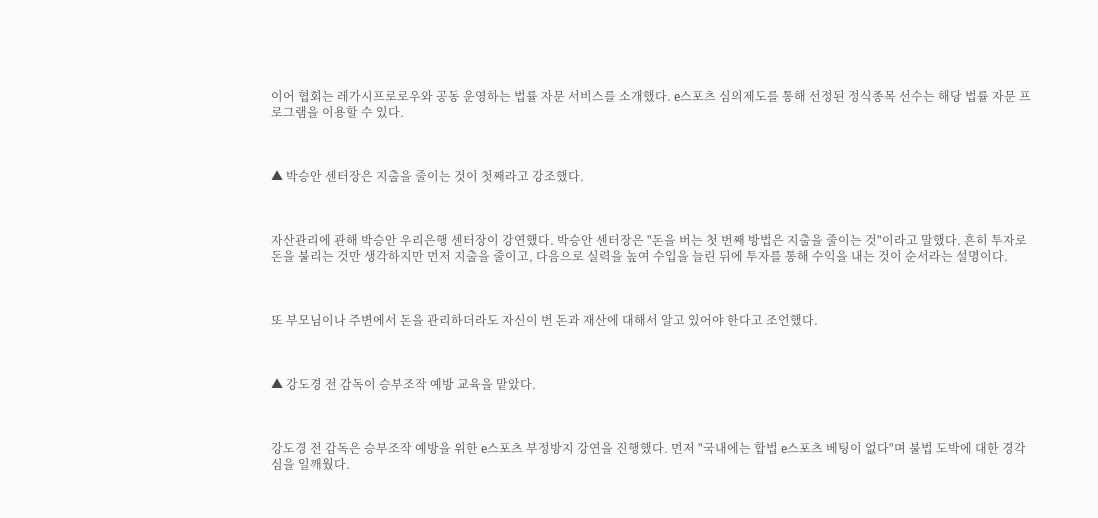이어 협회는 레가시프로로우와 공동 운영하는 법률 자문 서비스를 소개했다. e스포츠 심의제도를 통해 선정된 정식종목 선수는 해당 법률 자문 프로그램을 이용할 수 있다.



▲ 박승안 센터장은 지출을 줄이는 것이 첫째라고 강조했다.



자산관리에 관해 박승안 우리은행 센터장이 강연했다. 박승안 센터장은 "돈을 버는 첫 번째 방법은 지출을 줄이는 것"이라고 말했다. 흔히 투자로 돈을 불리는 것만 생각하지만 먼저 지출을 줄이고, 다음으로 실력을 높여 수입을 늘린 뒤에 투자를 통해 수익을 내는 것이 순서라는 설명이다.



또 부모님이나 주변에서 돈을 관리하더라도 자신이 번 돈과 재산에 대해서 알고 있어야 한다고 조언했다.



▲ 강도경 전 감독이 승부조작 예방 교육을 맡았다.



강도경 전 감독은 승부조작 예방을 위한 e스포츠 부정방지 강연을 진행했다. 먼저 "국내에는 합법 e스포츠 베팅이 없다"며 불법 도박에 대한 경각심을 일깨웠다.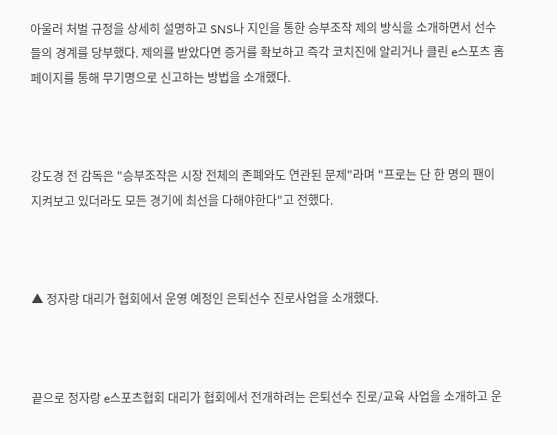아울러 처벌 규정을 상세히 설명하고 SNS나 지인을 통한 승부조작 제의 방식을 소개하면서 선수들의 경계를 당부했다. 제의를 받았다면 증거를 확보하고 즉각 코치진에 알리거나 클린 e스포츠 홈페이지를 통해 무기명으로 신고하는 방법을 소개했다.



강도경 전 감독은 "승부조작은 시장 전체의 존폐와도 연관된 문제"라며 "프로는 단 한 명의 팬이 지켜보고 있더라도 모든 경기에 최선을 다해야한다"고 전했다.



▲ 정자랑 대리가 협회에서 운영 예정인 은퇴선수 진로사업을 소개했다.



끝으로 정자랑 e스포츠협회 대리가 협회에서 전개하려는 은퇴선수 진로/교육 사업을 소개하고 운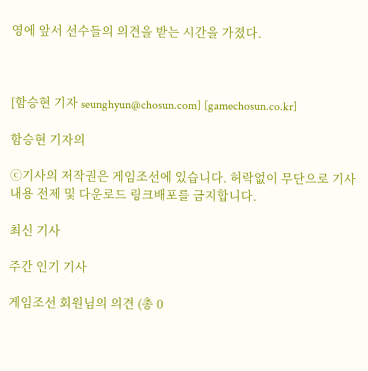영에 앞서 선수들의 의견을 받는 시간을 가졌다.



[함승현 기자 seunghyun@chosun.com] [gamechosun.co.kr]

함승현 기자의

ⓒ기사의 저작권은 게임조선에 있습니다. 허락없이 무단으로 기사 내용 전제 및 다운로드 링크배포를 금지합니다.

최신 기사

주간 인기 기사

게임조선 회원님의 의견 (총 0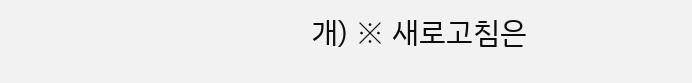개) ※ 새로고침은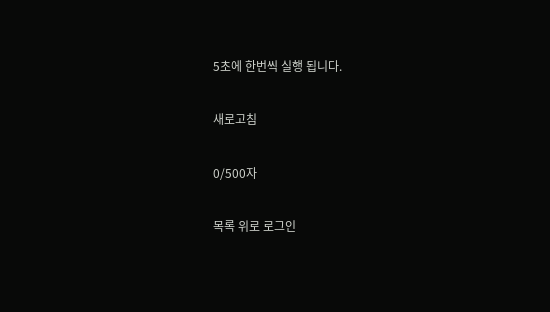5초에 한번씩 실행 됩니다.

새로고침

0/500자

목록 위로 로그인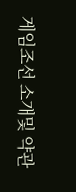게임조선 소개및 약관